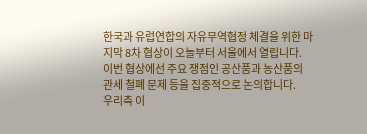한국과 유럽연합의 자유무역협정 체결을 위한 마지막 8차 협상이 오늘부터 서울에서 열립니다.
이번 협상에선 주요 쟁점인 공산품과 농산품의 관세 철폐 문제 등을 집중적으로 논의합니다.
우리측 이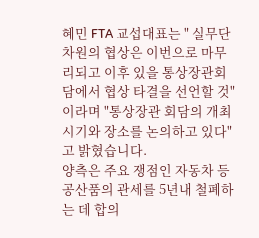혜민 FTA 교섭대표는 " 실무단 차원의 협상은 이번으로 마무리되고 이후 있을 통상장관회담에서 협상 타결을 선언할 것"이라며 "통상장관 회담의 개최 시기와 장소를 논의하고 있다"고 밝혔습니다.
양측은 주요 쟁점인 자동차 등 공산품의 관세를 5년내 철폐하는 데 합의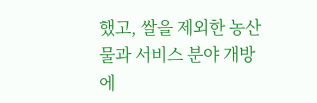했고, 쌀을 제외한 농산물과 서비스 분야 개방에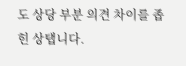도 상당 부분 의견 차이를 좁힌 상탭니다.